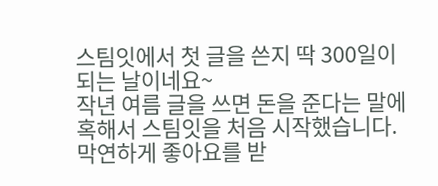스팀잇에서 첫 글을 쓴지 딱 300일이 되는 날이네요~
작년 여름 글을 쓰면 돈을 준다는 말에 혹해서 스팀잇을 처음 시작했습니다.
막연하게 좋아요를 받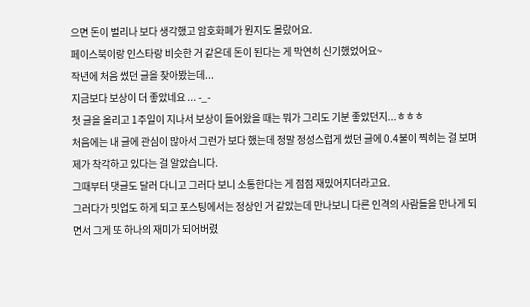으면 돈이 벌리나 보다 생각했고 암호화폐가 뭔지도 몰랐어요.
페이스북이랑 인스타랑 비슷한 거 같은데 돈이 된다는 게 막연히 신기했었어요~
작년에 처음 썼던 글을 찾아봤는데...
지금보다 보상이 더 좋았네요 ... -_-
첫 글을 올리고 1주일이 지나서 보상이 들어왔을 때는 뭐가 그리도 기분 좋았던지...ㅎㅎㅎ
처음에는 내 글에 관심이 많아서 그런가 보다 했는데 정말 정성스럽게 썼던 글에 0.4불이 찍히는 걸 보며 제가 착각하고 있다는 걸 알았습니다.
그때부터 댓글도 달러 다니고 그러다 보니 소통한다는 게 점점 재밌어지더라고요.
그러다가 밋업도 하게 되고 포스팅에서는 정상인 거 같았는데 만나보니 다른 인격의 사람들을 만나게 되면서 그게 또 하나의 재미가 되어버렸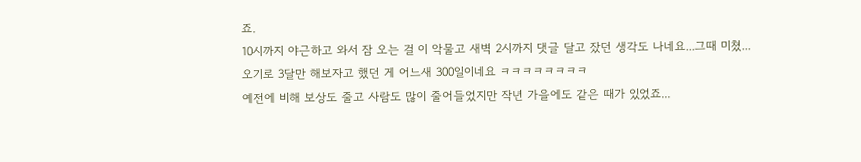죠.
10시까지 야근하고 와서 잠 오는 걸 이 악물고 새벽 2시까지 댓글 달고 잤던 생각도 나네요...그때 미쳤...
오기로 3달만 해보자고 했던 게 어느새 300일이네요 ㅋㅋㅋㅋㅋㅋㅋㅋ
예전에 비해 보상도 줄고 사람도 많이 줄어들었지만 작년 가을에도 같은 때가 있었죠...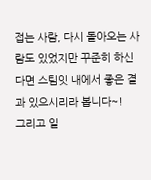접는 사람, 다시 돌아오는 사람도 있었지만 꾸준히 하신다면 스팀잇 내에서 좋은 결과 있으시리라 봅니다~!
그리고 일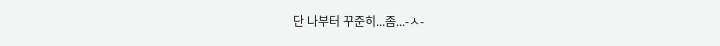단 나부터 꾸준히...좀...-ㅅ-